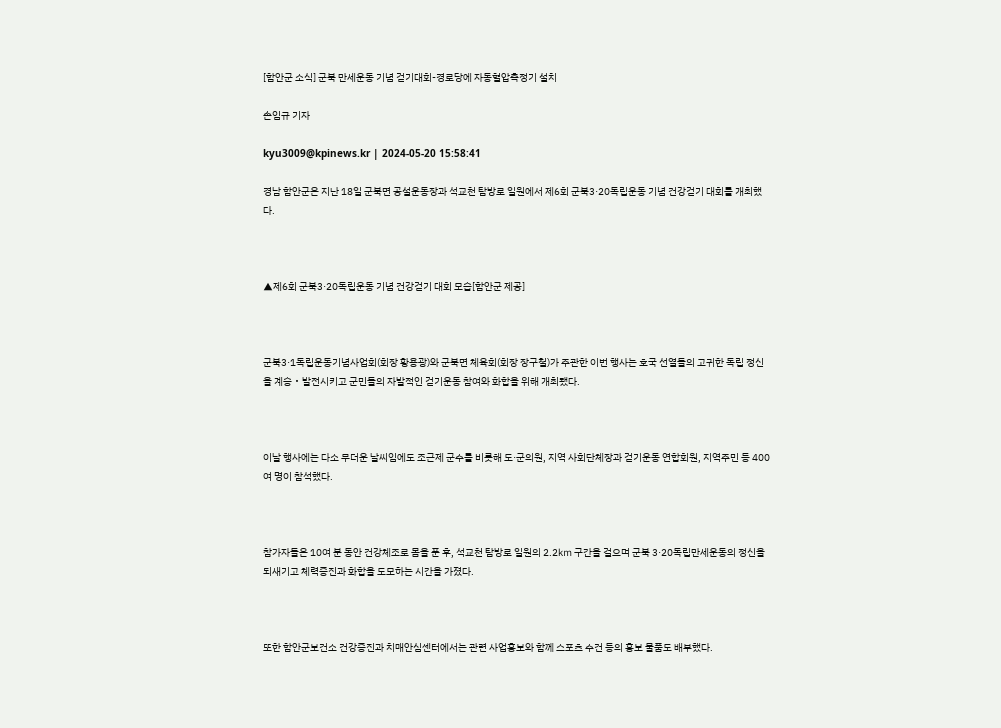[함안군 소식] 군북 만세운동 기념 걷기대회-경로당에 자동혈압측정기 설치

손임규 기자

kyu3009@kpinews.kr | 2024-05-20 15:58:41

경남 함안군은 지난 18일 군북면 공설운동장과 석교천 탐방로 일원에서 제6회 군북3·20독립운동 기념 건강걷기 대회를 개최했다.



▲제6회 군북3·20독립운동 기념 건강걷기 대회 모습[함안군 제공]



군북3·1독립운동기념사업회(회장 황용광)와 군북면 체육회(회장 장구철)가 주관한 이번 행사는 호국 선열들의 고귀한 독립 정신을 계승‧발전시키고 군민들의 자발적인 걷기운동 참여와 화합을 위해 개최됐다.



이날 행사에는 다소 무더운 날씨임에도 조근제 군수를 비롯해 도·군의원, 지역 사회단체장과 걷기운동 연합회원, 지역주민 등 400여 명이 참석했다.



참가자들은 10여 분 동안 건강체조로 몸을 푼 후, 석교천 탐방로 일원의 2.2㎞ 구간을 걸으며 군북 3·20독립만세운동의 정신을 되새기고 체력증진과 화합을 도모하는 시간을 가졌다.



또한 함안군보건소 건강증진과 치매안심센터에서는 관련 사업홍보와 함께 스포츠 수건 등의 홍보 물품도 배부했다.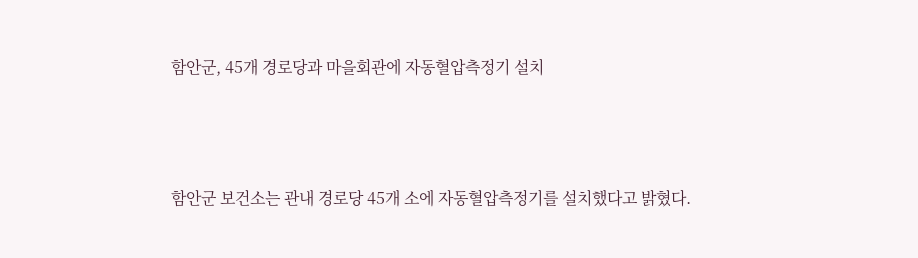함안군, 45개 경로당과 마을회관에 자동혈압측정기 설치



함안군 보건소는 관내 경로당 45개 소에 자동혈압측정기를 설치했다고 밝혔다.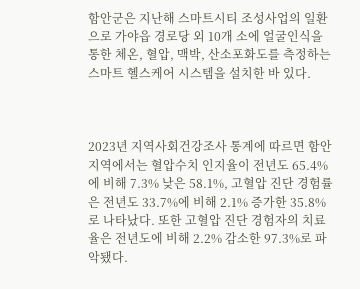함안군은 지난해 스마트시티 조성사업의 일환으로 가야읍 경로당 외 10개 소에 얼굴인식을 통한 체온, 혈압, 맥박, 산소포화도를 측정하는 스마트 헬스케어 시스템을 설치한 바 있다.



2023년 지역사회건강조사 통계에 따르면 함안지역에서는 혈압수치 인지율이 전년도 65.4%에 비해 7.3% 낮은 58.1%, 고혈압 진단 경험률은 전년도 33.7%에 비해 2.1% 증가한 35.8%로 나타났다. 또한 고혈압 진단 경험자의 치료율은 전년도에 비해 2.2% 감소한 97.3%로 파악됐다.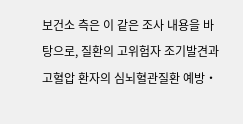보건소 측은 이 같은 조사 내용을 바탕으로, 질환의 고위험자 조기발견과 고혈압 환자의 심뇌혈관질환 예방‧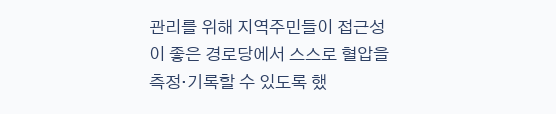관리를 위해 지역주민들이 접근성이 좋은 경로당에서 스스로 혈압을 측정‧기록할 수 있도록 했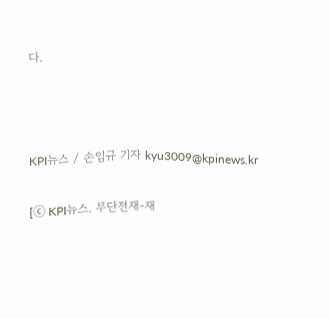다.



KPI뉴스 / 손임규 기자 kyu3009@kpinews.kr

[ⓒ KPI뉴스. 무단전재-재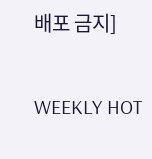배포 금지]

WEEKLY HOT